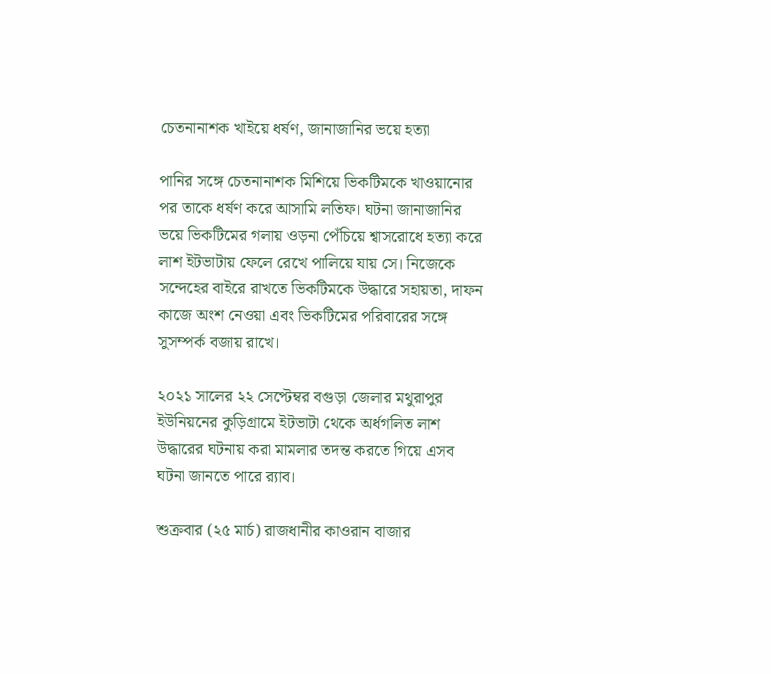চেতনানাশক খাইয়ে ধর্ষণ, জানাজানির ভয়ে হত্যা

পানির সঙ্গে চেতনানাশক মিশিয়ে ভিকটিমকে খাওয়ানোর পর তাকে ধর্ষণ করে আসামি লতিফ। ঘটনা জানাজানির ভয়ে ভিকটিমের গলায় ওড়না পেঁচিয়ে শ্বাসরোধে হত্যা করে লাশ ইটভাটায় ফেলে রেখে পালিয়ে যায় সে। নিজেকে সন্দেহের বাইরে রাখতে ভিকটিমকে উদ্ধারে সহায়তা, দাফন কাজে অংশ নেওয়া এবং ভিকটিমের পরিবারের সঙ্গে সুসম্পর্ক বজায় রাখে।

২০২১ সালের ২২ সেপ্টেম্বর বগুড়া জেলার মথুরাপুর ইউনিয়নের কুড়িগ্রামে ইটভাটা থেকে অর্ধগলিত লাশ উদ্ধারের ঘটনায় করা মামলার তদন্ত করতে গিয়ে এসব ঘটনা জানতে পারে র‍্যাব।

শুক্রবার (২৫ মার্চ) রাজধানীর কাওরান বাজার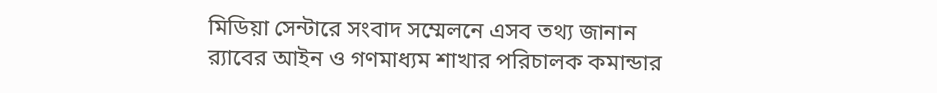মিডিয়া সেন্টারে সংবাদ সম্মেলনে এসব তথ্য জানান র‍্যাবের আইন ও গণমাধ্যম শাখার পরিচালক কমান্ডার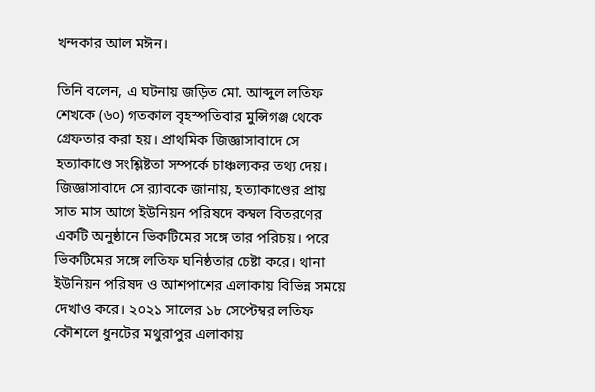খন্দকার আল মঈন।

তিনি বলেন, এ ঘটনায় জড়িত মো. আব্দুল লতিফ শেখকে (৬০) গতকাল বৃহস্পতিবার মুন্সিগঞ্জ থেকে গ্রেফতার করা হয়। প্রাথমিক জিজ্ঞাসাবাদে সে হত্যাকাণ্ডে সংশ্লিষ্টতা সম্পর্কে চাঞ্চল্যকর তথ্য দেয়। জিজ্ঞাসাবাদে সে র‍্যাবকে জানায়, হত্যাকাণ্ডের প্রায় সাত মাস আগে ইউনিয়ন পরিষদে কম্বল বিতরণের একটি অনুষ্ঠানে ভিকটিমের সঙ্গে তার পরিচয়। পরে ভিকটিমের সঙ্গে লতিফ ঘনিষ্ঠতার চেষ্টা করে। থানা ইউনিয়ন পরিষদ ও আশপাশের এলাকায় বিভিন্ন সময়ে দেখাও করে। ২০২১ সালের ১৮ সেপ্টেম্বর লতিফ কৌশলে ধুনটের মথুরাপুর এলাকায়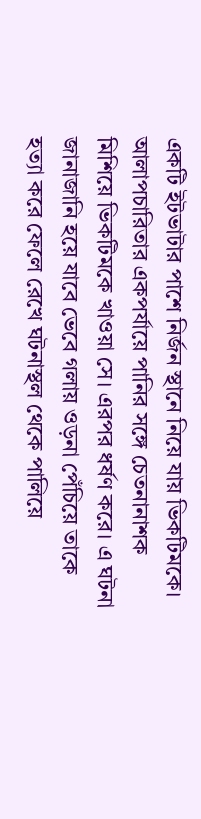একটি ইটভাটার পাশে নির্জন স্থানে নিয়ে যায় ভিকটিমকে। আলাপচারিতার একপর্যায়ে পানির সঙ্গে চেতনানাশক মিশিয়ে ভিকটিমকে খাওয়া সে। এরপর ধর্ষণ করে। এ ঘটনা জানাজানি হয়ে যাবে ভেবে গলায় ওড়না পেঁচিয়ে তাকে হত্যা করে ফেলে রেখে ঘটনাস্থল থেকে পালিয়ে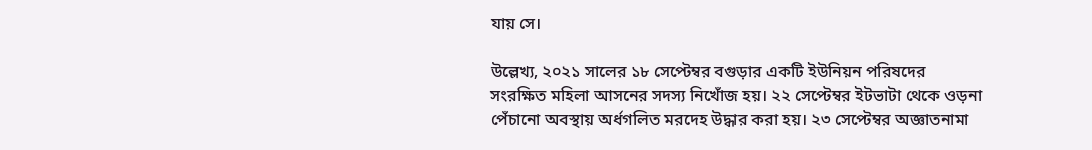যায় সে।

উল্লেখ্য, ২০২১ সালের ১৮ সেপ্টেম্বর বগুড়ার একটি ইউনিয়ন পরিষদের সংরক্ষিত মহিলা আসনের সদস্য নিখোঁজ হয়। ২২ সেপ্টেম্বর ইটভাটা থেকে ওড়না পেঁচানো অবস্থায় অর্ধগলিত মরদেহ উদ্ধার করা হয়। ২৩ সেপ্টেম্বর অজ্ঞাতনামা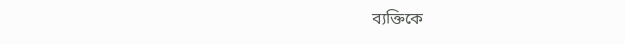ব্যক্তিকে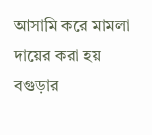আসামি করে মামলা দায়ের করা হয় বগুড়ার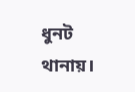ধুনট থানায়।